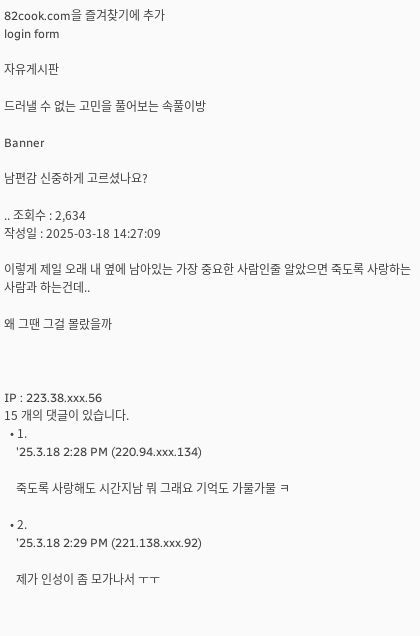82cook.com을 즐겨찾기에 추가
login form

자유게시판

드러낼 수 없는 고민을 풀어보는 속풀이방

Banner

남편감 신중하게 고르셨나요?

.. 조회수 : 2,634
작성일 : 2025-03-18 14:27:09

이렇게 제일 오래 내 옆에 남아있는 가장 중요한 사람인줄 알았으면 죽도록 사랑하는 사람과 하는건데..

왜 그땐 그걸 몰랐을까



IP : 223.38.xxx.56
15 개의 댓글이 있습니다.
  • 1.
    '25.3.18 2:28 PM (220.94.xxx.134)

    죽도록 사랑해도 시간지남 뭐 그래요 기억도 가물가물 ㅋ

  • 2.
    '25.3.18 2:29 PM (221.138.xxx.92)

    제가 인성이 좀 모가나서 ㅜㅜ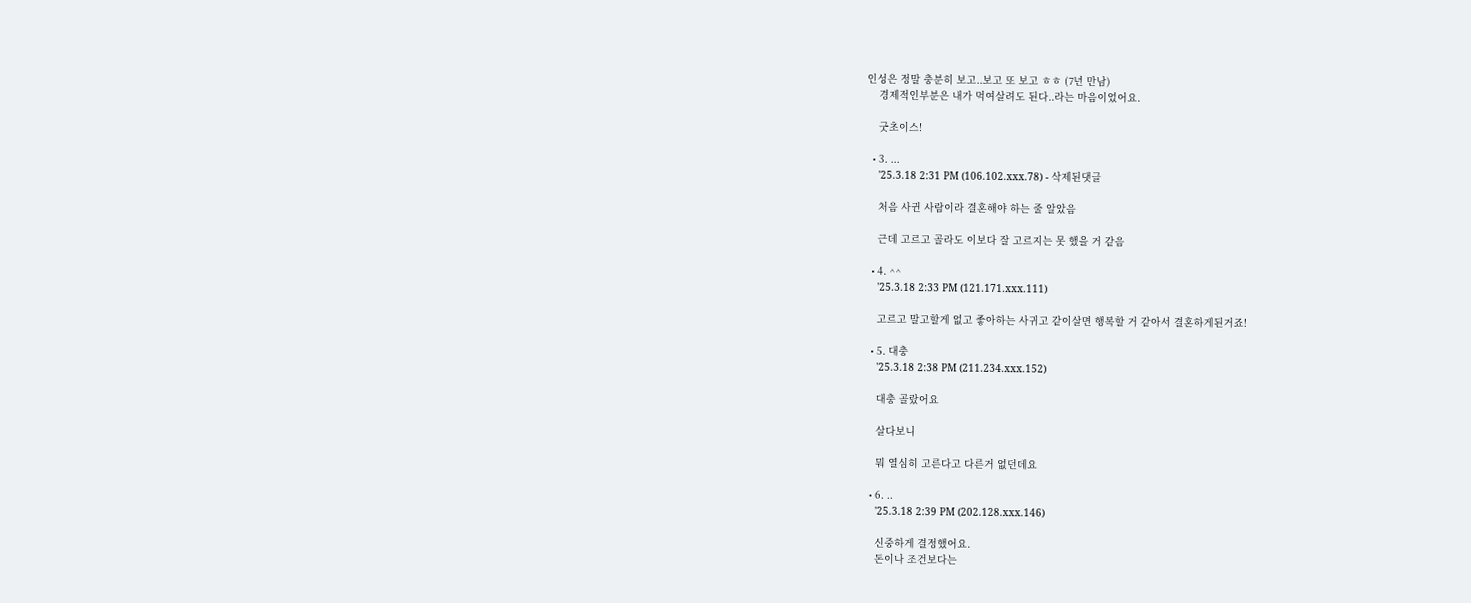인성은 정말 충분히 보고..보고 또 보고 ㅎㅎ (7년 만남)
    경제적인부분은 내가 먹여살려도 된다..라는 마음이었어요.

    굿초이스!

  • 3. ...
    '25.3.18 2:31 PM (106.102.xxx.78) - 삭제된댓글

    처음 사귄 사람이라 결혼해야 하는 줄 알았음

    근데 고르고 골라도 이보다 잘 고르지는 못 했을 거 같음

  • 4. ^^
    '25.3.18 2:33 PM (121.171.xxx.111)

    고르고 말고할게 없고 좋아하는 사귀고 같이살면 행복할 거 같아서 결혼하게된거죠!

  • 5. 대충
    '25.3.18 2:38 PM (211.234.xxx.152)

    대충 골랐어요

    살다보니

    뭐 열심히 고른다고 다른거 없던데요

  • 6. ..
    '25.3.18 2:39 PM (202.128.xxx.146)

    신중하게 결정했어요.
    돈이나 조건보다는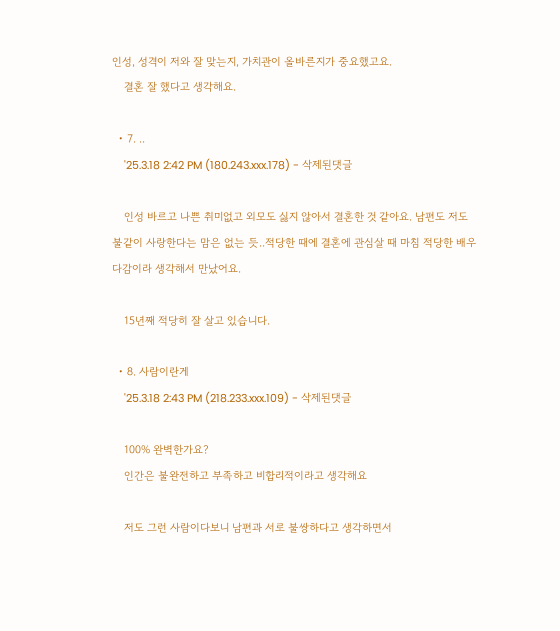인성, 성격이 저와 잘 맞는지, 가치관이 올바른지가 중요했고요.
    결혼 잘 했다고 생각해요.

  • 7. ..
    '25.3.18 2:42 PM (180.243.xxx.178) - 삭제된댓글

    인성 바르고 나쁜 취미없고 외모도 싫지 않아서 결혼한 것 같아요. 남편도 저도 불같이 사랑한다는 맘은 없는 듯..적당한 때에 결혼에 관심살 때 마침 적당한 배우다감이라 생각해서 만났어요.

    15년째 적당히 잘 살고 있습니다.

  • 8. 사람이란게
    '25.3.18 2:43 PM (218.233.xxx.109) - 삭제된댓글

    100% 완벽한가요?
    인간은 불완전하고 부족하고 비합리적이라고 생각해요

    저도 그런 사람이다보니 남편과 서로 불쌍하다고 생각하면서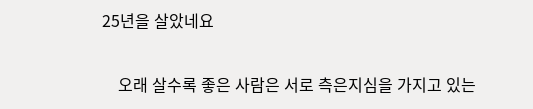25년을 살았네요

    오래 살수록 좋은 사람은 서로 측은지심을 가지고 있는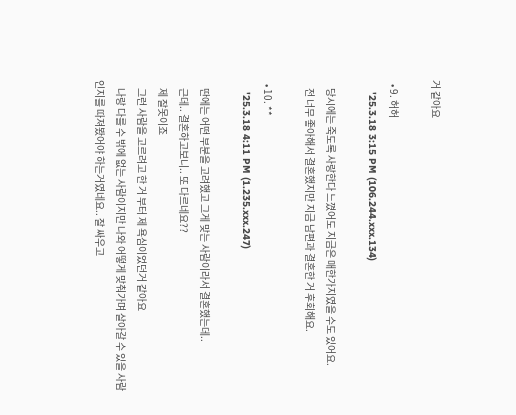거 같아요

  • 9. 허허
    '25.3.18 3:15 PM (106.244.xxx.134)

    당시에는 죽도록 사랑한다 느꼈어도 지금은 매한가지였을 수도 있어요.
    전 너무 좋아해서 결혼했지만 지금 남편과 결혼한 거 후회해요.

  • 10. **
    '25.3.18 4:11 PM (1.235.xxx.247)

    딴에는 어떤 부분을 고려했고 그게 맞는 사람이라서 결혼했는데..
    근데.. 결혼하고보니.. 또 다르네요??
    제 잘못이죠
    그런 사람을 고르려고 한 거 부터 제 욕심이었던거 같아요
    나랑 다를 수 밖에 없는 사람이지만 나와 어떻게 맞춰가며 살아갈 수 있을 사람인지를 따져봤어야 하는거였네요.. 잘 싸우고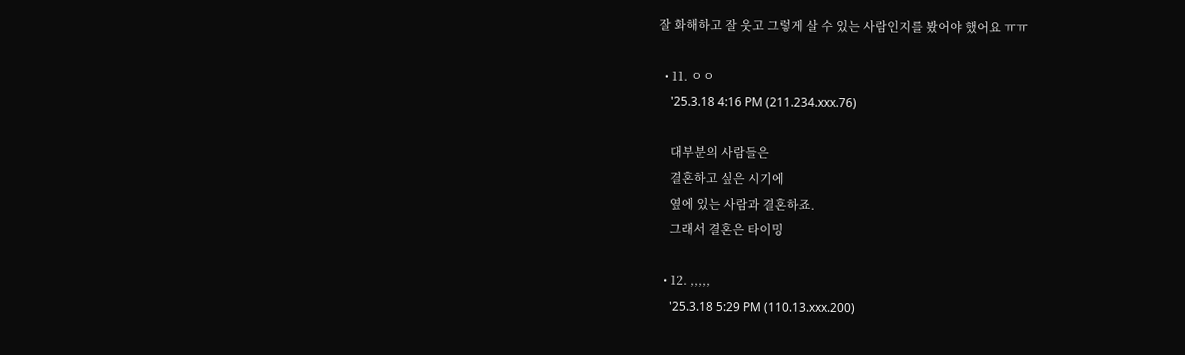잘 화해하고 잘 웃고 그렇게 살 수 있는 사람인지를 봤어야 했어요 ㅠㅠ

  • 11. ㅇㅇ
    '25.3.18 4:16 PM (211.234.xxx.76)

    대부분의 사람들은
    결혼하고 싶은 시기에
    옆에 있는 사람과 결혼하죠.
    그래서 결혼은 타이밍

  • 12. ,,,,,
    '25.3.18 5:29 PM (110.13.xxx.200)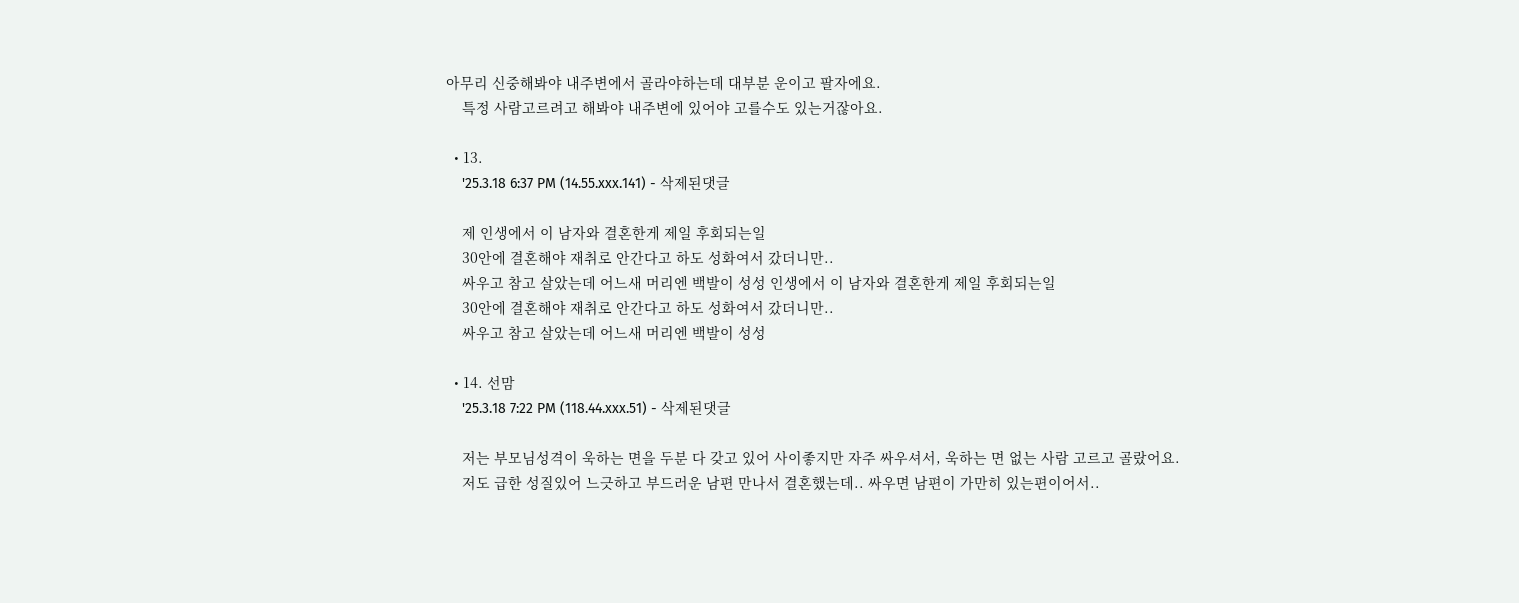아무리 신중해봐야 내주변에서 골라야하는데 대부분 운이고 팔자에요.
    특정 사람고르려고 해봐야 내주변에 있어야 고를수도 있는거잖아요.

  • 13.
    '25.3.18 6:37 PM (14.55.xxx.141) - 삭제된댓글

    제 인생에서 이 남자와 결혼한게 제일 후회되는일
    30안에 결혼해야 재취로 안간다고 하도 성화여서 갔더니만..
    싸우고 참고 살았는데 어느새 머리엔 백발이 성성 인생에서 이 남자와 결혼한게 제일 후회되는일
    30안에 결혼해야 재취로 안간다고 하도 성화여서 갔더니만..
    싸우고 참고 살았는데 어느새 머리엔 백발이 성성

  • 14. 선맘
    '25.3.18 7:22 PM (118.44.xxx.51) - 삭제된댓글

    저는 부모님성격이 욱하는 면을 두분 다 갖고 있어 사이좋지만 자주 싸우셔서, 욱하는 면 없는 사람 고르고 골랐어요.
    저도 급한 성질있어 느긋하고 부드러운 남편 만나서 결혼했는데.. 싸우면 남편이 가만히 있는편이어서..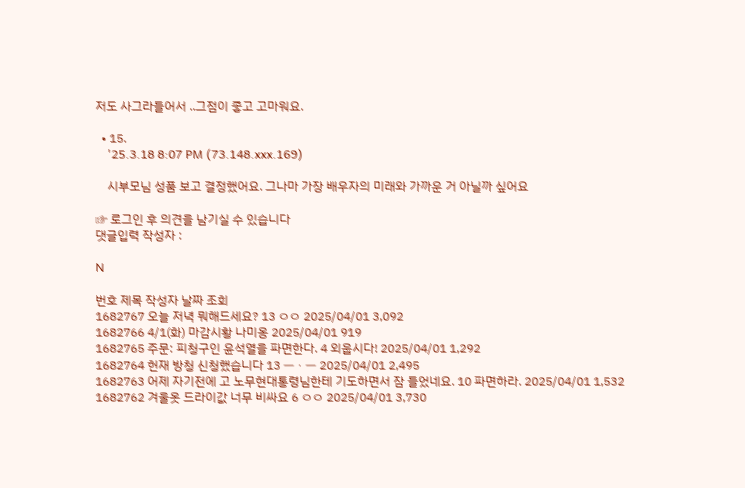저도 사그라들어서 ..그점이 좋고 고마워요.

  • 15.
    '25.3.18 8:07 PM (73.148.xxx.169)

    시부모님 성품 보고 결정했어요. 그나마 가장 배우자의 미래와 가까운 거 아닐까 싶어요

☞ 로그인 후 의견을 남기실 수 있습니다
댓글입력 작성자 :

N

번호 제목 작성자 날짜 조회
1682767 오늘 저녁 뭐해드세요? 13 ㅇㅇ 2025/04/01 3,092
1682766 4/1(화) 마감시황 나미옹 2025/04/01 919
1682765 주문: 피청구인 윤석열을 파면한다. 4 외웁시다! 2025/04/01 1,292
1682764 헌재 방청 신청했습니다 13 ㅡㆍㅡ 2025/04/01 2,495
1682763 어제 자기전에 고 노무현대통령님한테 기도하면서 잠 들었네요. 10 파면하라. 2025/04/01 1,532
1682762 겨울옷 드라이값 너무 비싸요 6 ㅇㅇ 2025/04/01 3,730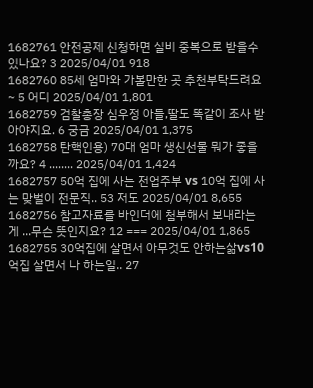1682761 안전공제 신청하면 실비 중복으로 받을수 있나요? 3 2025/04/01 918
1682760 85세 엄마와 가볼만한 곳 추천부탁드려요~ 5 어디 2025/04/01 1,801
1682759 검찰총장 심우정 아들,딸도 똑같이 조사 받아야지요. 6 궁금 2025/04/01 1,375
1682758 탄핵인용) 70대 엄마 생신선물 뭐가 좋을까요? 4 ........ 2025/04/01 1,424
1682757 50억 집에 사는 전업주부 vs 10억 집에 사는 맞벌이 전문직.. 53 저도 2025/04/01 8,655
1682756 참고자료를 바인더에 첨부해서 보내라는게 ...무슨 뜻인지요? 12 === 2025/04/01 1,865
1682755 30억집에 살면서 아무것도 안하는삶vs10억집 살면서 나 하는일.. 27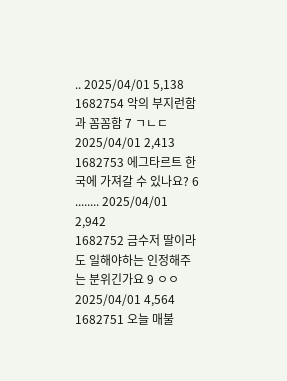.. 2025/04/01 5,138
1682754 악의 부지런함과 꼼꼼함 7 ㄱㄴㄷ 2025/04/01 2,413
1682753 에그타르트 한국에 가져갈 수 있나요? 6 ........ 2025/04/01 2,942
1682752 금수저 딸이라도 일해야하는 인정해주는 분위긴가요 9 ㅇㅇ 2025/04/01 4,564
1682751 오늘 매불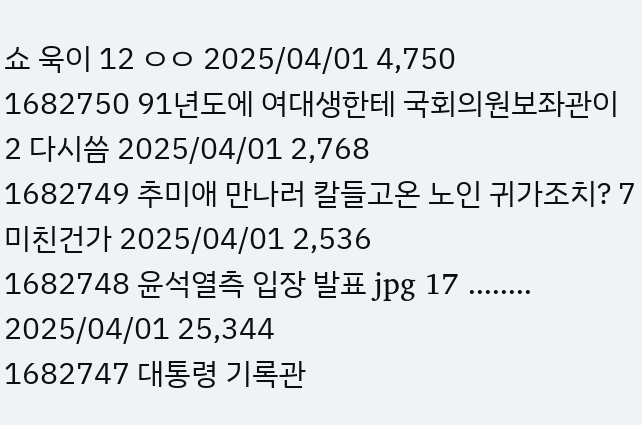쇼 욱이 12 ㅇㅇ 2025/04/01 4,750
1682750 91년도에 여대생한테 국회의원보좌관이 2 다시씀 2025/04/01 2,768
1682749 추미애 만나러 칼들고온 노인 귀가조치? 7 미친건가 2025/04/01 2,536
1682748 윤석열측 입장 발표 jpg 17 ........ 2025/04/01 25,344
1682747 대통령 기록관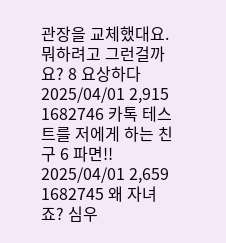관장을 교체했대요. 뭐하려고 그런걸까요? 8 요상하다 2025/04/01 2,915
1682746 카톡 테스트를 저에게 하는 친구 6 파면!! 2025/04/01 2,659
1682745 왜 자녀죠? 심우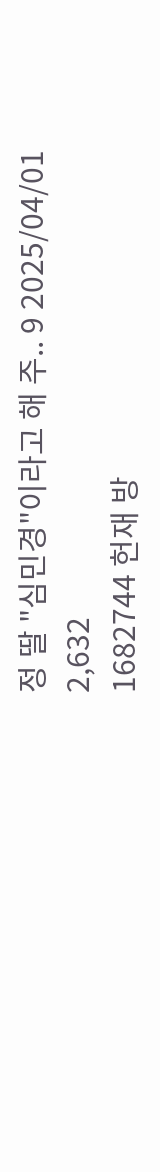정 딸 "심민경"이라고 해 주.. 9 2025/04/01 2,632
1682744 헌재 방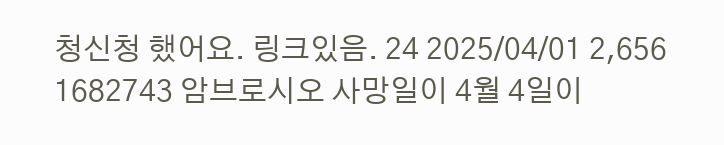청신청 했어요. 링크있음. 24 2025/04/01 2,656
1682743 암브로시오 사망일이 4월 4일이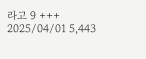라고 9 +++ 2025/04/01 5,443